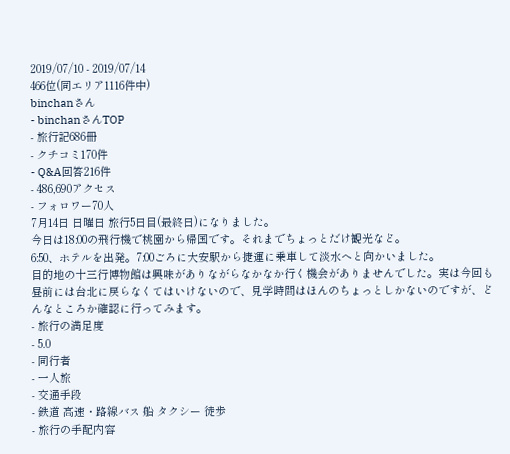2019/07/10 - 2019/07/14
466位(同エリア1116件中)
binchanさん
- binchanさんTOP
- 旅行記686冊
- クチコミ170件
- Q&A回答216件
- 486,690アクセス
- フォロワー70人
7月14日 日曜日 旅行5日目(最終日)になりました。
今日は18:00の飛行機で桃園から帰国です。それまでちょっとだけ観光など。
6:50、ホテルを出発。7:00ごろに大安駅から捷運に乗車して淡水へと向かいました。
目的地の十三行博物館は興味がありながらなかなか行く機会がありませんでした。実は今回も昼前には台北に戻らなくてはいけないので、見学時間はほんのちょっとしかないのですが、どんなところか確認に行ってみます。
- 旅行の満足度
- 5.0
- 同行者
- 一人旅
- 交通手段
- 鉄道 高速・路線バス 船 タクシー 徒歩
- 旅行の手配内容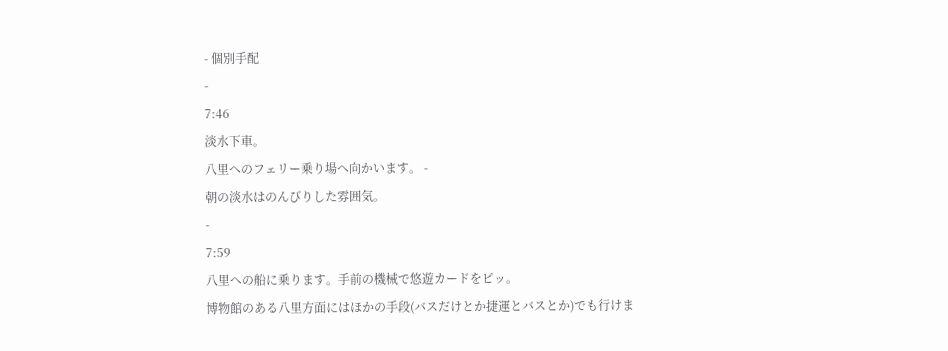- 個別手配
-
7:46
淡水下車。
八里へのフェリー乗り場へ向かいます。 -
朝の淡水はのんびりした雰囲気。
-
7:59
八里への船に乗ります。手前の機械で悠遊カードをピッ。
博物館のある八里方面にはほかの手段(バスだけとか捷運とバスとか)でも行けま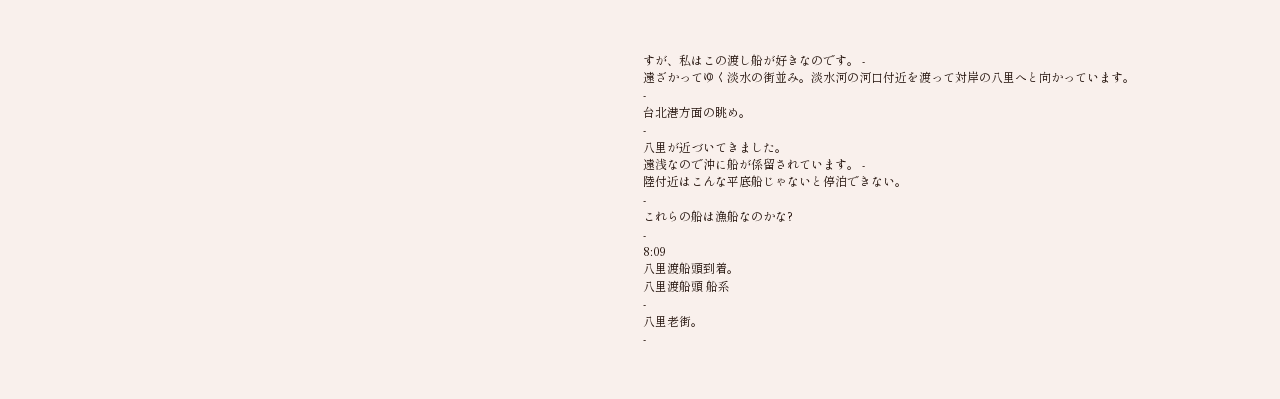すが、私はこの渡し船が好きなのです。 -
遠ざかってゆく淡水の街並み。淡水河の河口付近を渡って対岸の八里へと向かっています。
-
台北港方面の眺め。
-
八里が近づいてきました。
遠浅なので沖に船が係留されています。 -
陸付近はこんな平底船じゃないと停泊できない。
-
これらの船は漁船なのかな?
-
8:09
八里渡船頭到着。
八里渡船頭 船系
-
八里老街。
-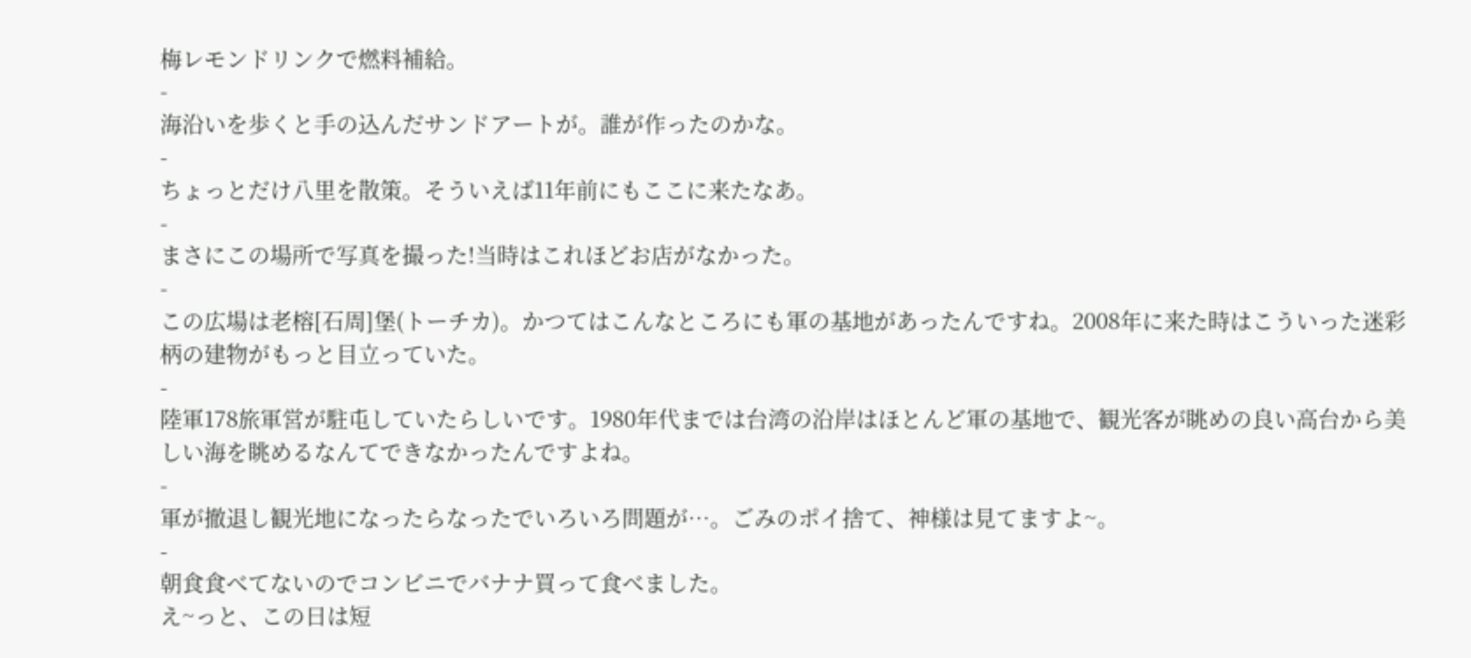梅レモンドリンクで燃料補給。
-
海沿いを歩くと手の込んだサンドアートが。誰が作ったのかな。
-
ちょっとだけ八里を散策。そういえば11年前にもここに来たなあ。
-
まさにこの場所で写真を撮った!当時はこれほどお店がなかった。
-
この広場は老榕[石周]堡(トーチカ)。かつてはこんなところにも軍の基地があったんですね。2008年に来た時はこういった迷彩柄の建物がもっと目立っていた。
-
陸軍178旅軍営が駐屯していたらしいです。1980年代までは台湾の沿岸はほとんど軍の基地で、観光客が眺めの良い高台から美しい海を眺めるなんてできなかったんですよね。
-
軍が撤退し観光地になったらなったでいろいろ問題が…。ごみのポイ捨て、神様は見てますよ~。
-
朝食食べてないのでコンビニでバナナ買って食べました。
え~っと、この日は短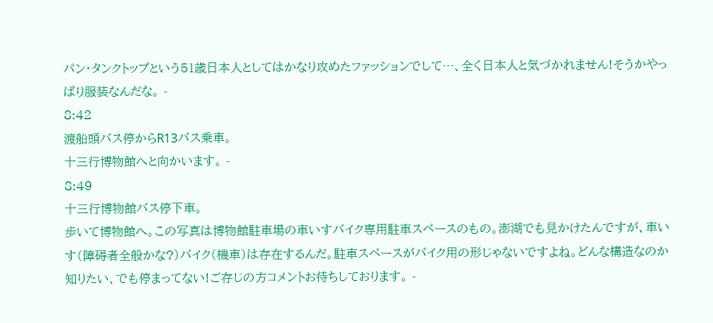パン・タンクトップという51歳日本人としてはかなり攻めたファッションでして…、全く日本人と気づかれません!そうかやっぱり服装なんだな。 -
8:42
渡船頭バス停からR13バス乗車。
十三行博物館へと向かいます。 -
8:49
十三行博物館バス停下車。
歩いて博物館へ。この写真は博物館駐車場の車いすバイク専用駐車スペースのもの。澎湖でも見かけたんですが、車いす(障碍者全般かな?)バイク(機車)は存在するんだ。駐車スペースがバイク用の形じゃないですよね。どんな構造なのか知りたい、でも停まってない!ご存じの方コメントお待ちしております。 -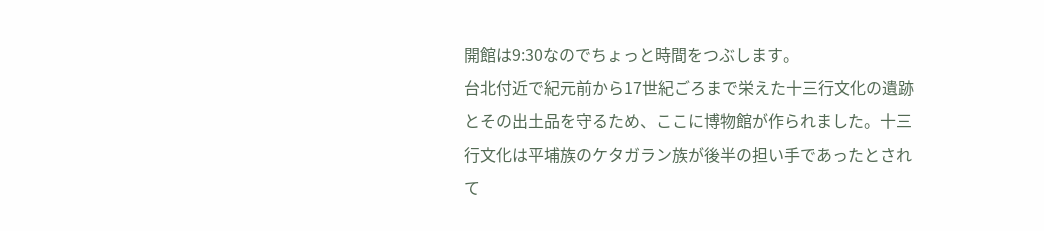開館は9:30なのでちょっと時間をつぶします。
台北付近で紀元前から17世紀ごろまで栄えた十三行文化の遺跡とその出土品を守るため、ここに博物館が作られました。十三行文化は平埔族のケタガラン族が後半の担い手であったとされて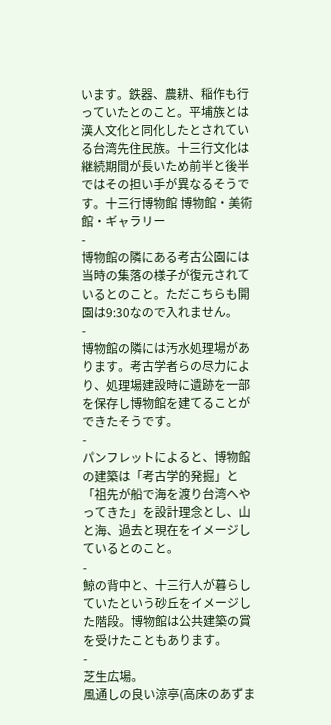います。鉄器、農耕、稲作も行っていたとのこと。平埔族とは漢人文化と同化したとされている台湾先住民族。十三行文化は継続期間が長いため前半と後半ではその担い手が異なるそうです。十三行博物館 博物館・美術館・ギャラリー
-
博物館の隣にある考古公園には当時の集落の様子が復元されているとのこと。ただこちらも開園は9:30なので入れません。
-
博物館の隣には汚水処理場があります。考古学者らの尽力により、処理場建設時に遺跡を一部を保存し博物館を建てることができたそうです。
-
パンフレットによると、博物館の建築は「考古学的発掘」と「祖先が船で海を渡り台湾へやってきた」を設計理念とし、山と海、過去と現在をイメージしているとのこと。
-
鯨の背中と、十三行人が暮らしていたという砂丘をイメージした階段。博物館は公共建築の賞を受けたこともあります。
-
芝生広場。
風通しの良い涼亭(高床のあずま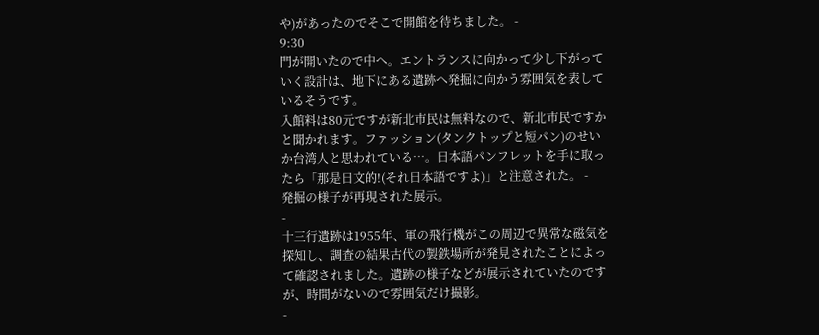や)があったのでそこで開館を待ちました。 -
9:30
門が開いたので中へ。エントランスに向かって少し下がっていく設計は、地下にある遺跡へ発掘に向かう雰囲気を表しているそうです。
入館料は80元ですが新北市民は無料なので、新北市民ですかと聞かれます。ファッション(タンクトップと短パン)のせいか台湾人と思われている…。日本語パンフレットを手に取ったら「那是日文的!(それ日本語ですよ)」と注意された。 -
発掘の様子が再現された展示。
-
十三行遺跡は1955年、軍の飛行機がこの周辺で異常な磁気を探知し、調査の結果古代の製鉄場所が発見されたことによって確認されました。遺跡の様子などが展示されていたのですが、時間がないので雰囲気だけ撮影。
-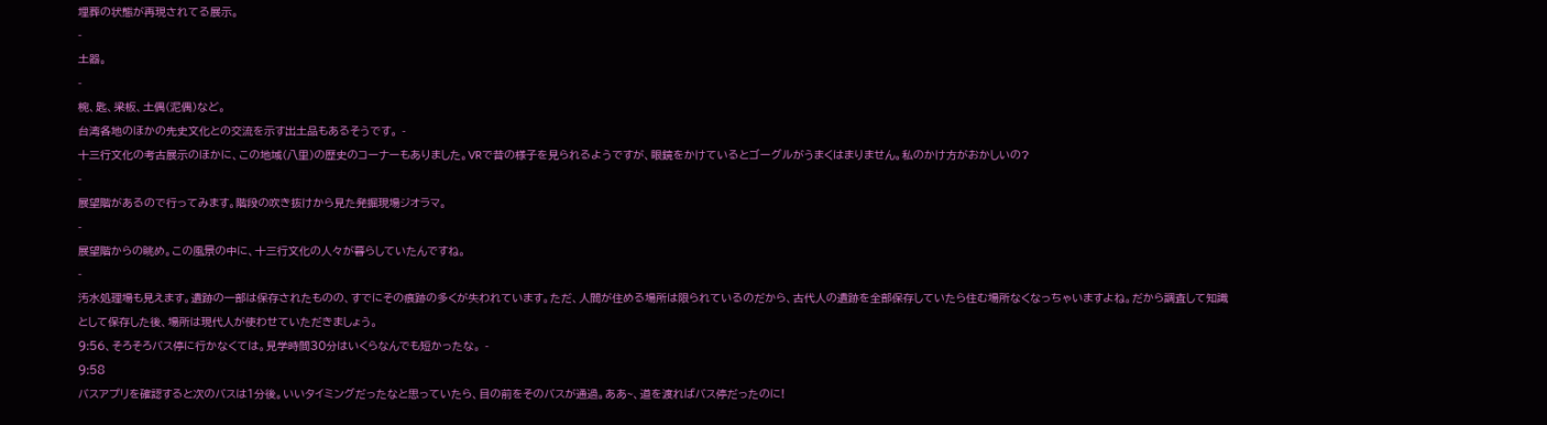埋葬の状態が再現されてる展示。
-
土器。
-
椀、匙、梁板、土偶(泥偶)など。
台湾各地のほかの先史文化との交流を示す出土品もあるそうです。 -
十三行文化の考古展示のほかに、この地域(八里)の歴史のコーナーもありました。VRで昔の様子を見られるようですが、眼鏡をかけているとゴーグルがうまくはまりません。私のかけ方がおかしいの?
-
展望階があるので行ってみます。階段の吹き抜けから見た発掘現場ジオラマ。
-
展望階からの眺め。この風景の中に、十三行文化の人々が暮らしていたんですね。
-
汚水処理場も見えます。遺跡の一部は保存されたものの、すでにその痕跡の多くが失われています。ただ、人間が住める場所は限られているのだから、古代人の遺跡を全部保存していたら住む場所なくなっちゃいますよね。だから調査して知識として保存した後、場所は現代人が使わせていただきましょう。
9:56、そろそろバス停に行かなくては。見学時間30分はいくらなんでも短かったな。 -
9:58
バスアプリを確認すると次のバスは1分後。いいタイミングだったなと思っていたら、目の前をそのバスが通過。ああ~、道を渡ればバス停だったのに!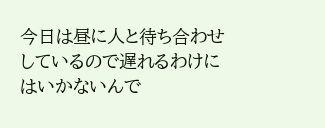今日は昼に人と待ち合わせしているので遅れるわけにはいかないんで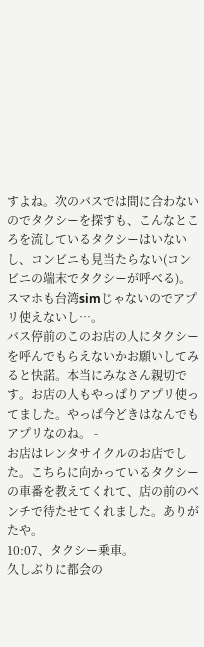すよね。次のバスでは間に合わないのでタクシーを探すも、こんなところを流しているタクシーはいないし、コンビニも見当たらない(コンビニの端末でタクシーが呼べる)。スマホも台湾simじゃないのでアプリ使えないし…。
バス停前のこのお店の人にタクシーを呼んでもらえないかお願いしてみると快諾。本当にみなさん親切です。お店の人もやっぱりアプリ使ってました。やっぱ今どきはなんでもアプリなのね。 -
お店はレンタサイクルのお店でした。こちらに向かっているタクシーの車番を教えてくれて、店の前のベンチで待たせてくれました。ありがたや。
10:07、タクシー乗車。
久しぶりに都会の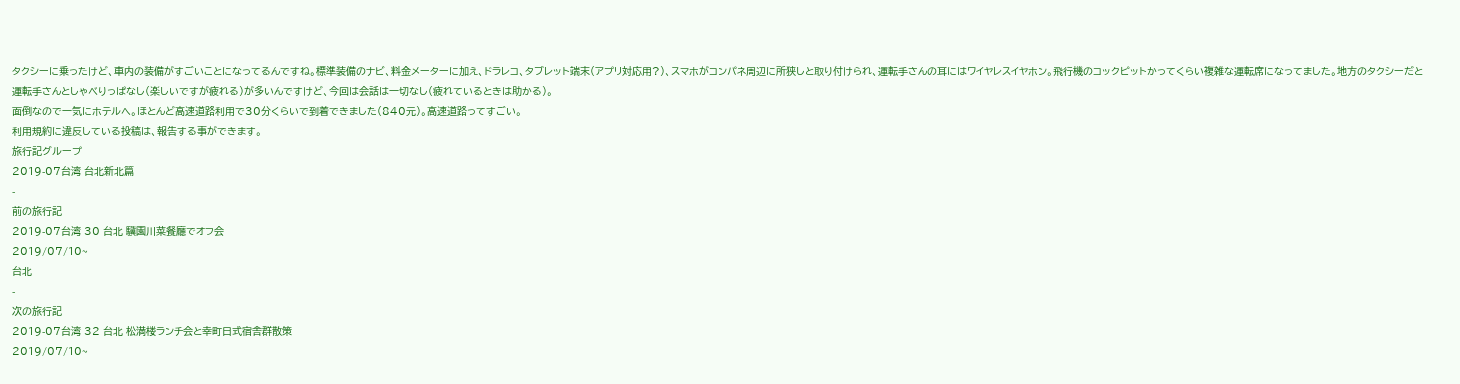タクシーに乗ったけど、車内の装備がすごいことになってるんですね。標準装備のナビ、料金メーターに加え、ドラレコ、タブレット端末(アプリ対応用?)、スマホがコンパネ周辺に所狭しと取り付けられ、運転手さんの耳にはワイヤレスイヤホン。飛行機のコックピットかってくらい複雑な運転席になってました。地方のタクシーだと運転手さんとしゃべりっぱなし(楽しいですが疲れる)が多いんですけど、今回は会話は一切なし(疲れているときは助かる)。
面倒なので一気にホテルへ。ほとんど高速道路利用で30分くらいで到着できました(840元)。高速道路ってすごい。
利用規約に違反している投稿は、報告する事ができます。
旅行記グループ
2019-07台湾 台北新北篇
-
前の旅行記
2019-07台湾 30 台北 驥園川菜餐廳でオフ会
2019/07/10~
台北
-
次の旅行記
2019-07台湾 32 台北 松満楼ランチ会と幸町日式宿舎群散策
2019/07/10~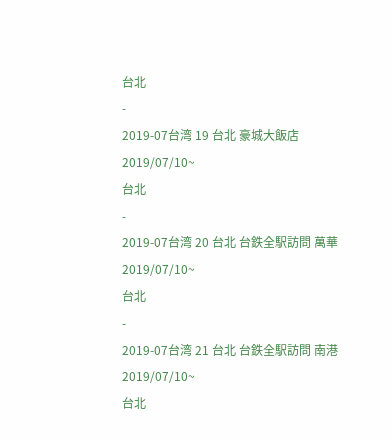台北
-
2019-07台湾 19 台北 豪城大飯店
2019/07/10~
台北
-
2019-07台湾 20 台北 台鉄全駅訪問 萬華
2019/07/10~
台北
-
2019-07台湾 21 台北 台鉄全駅訪問 南港
2019/07/10~
台北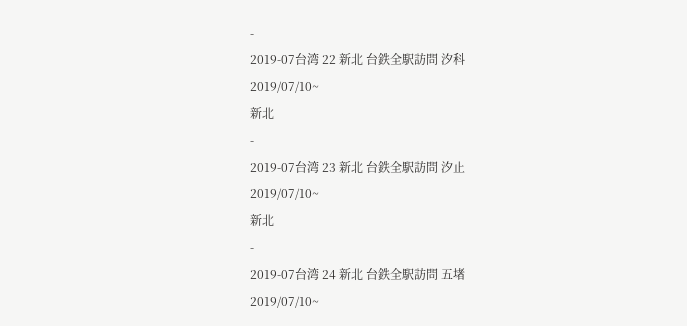-
2019-07台湾 22 新北 台鉄全駅訪問 汐科
2019/07/10~
新北
-
2019-07台湾 23 新北 台鉄全駅訪問 汐止
2019/07/10~
新北
-
2019-07台湾 24 新北 台鉄全駅訪問 五堵
2019/07/10~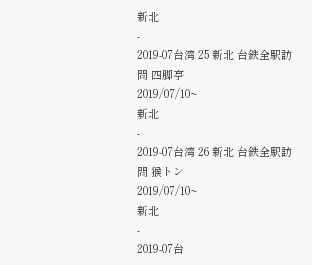新北
-
2019-07台湾 25 新北 台鉄全駅訪問 四脚亭
2019/07/10~
新北
-
2019-07台湾 26 新北 台鉄全駅訪問 猴トン
2019/07/10~
新北
-
2019-07台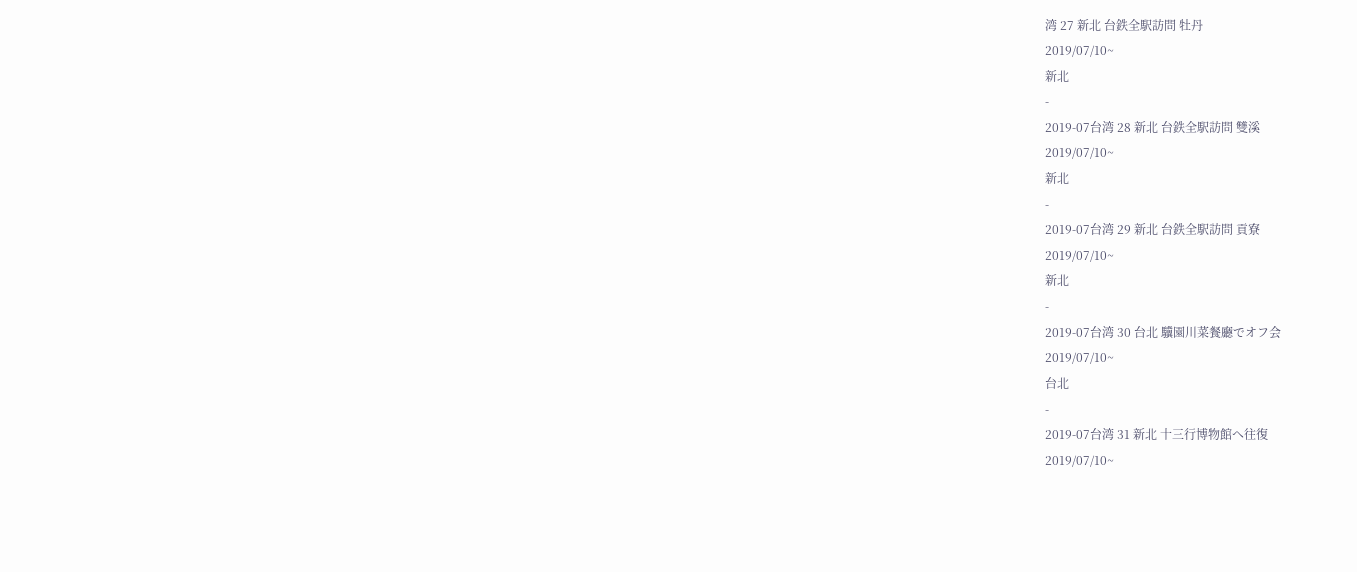湾 27 新北 台鉄全駅訪問 牡丹
2019/07/10~
新北
-
2019-07台湾 28 新北 台鉄全駅訪問 雙溪
2019/07/10~
新北
-
2019-07台湾 29 新北 台鉄全駅訪問 貢寮
2019/07/10~
新北
-
2019-07台湾 30 台北 驥園川菜餐廳でオフ会
2019/07/10~
台北
-
2019-07台湾 31 新北 十三行博物館へ往復
2019/07/10~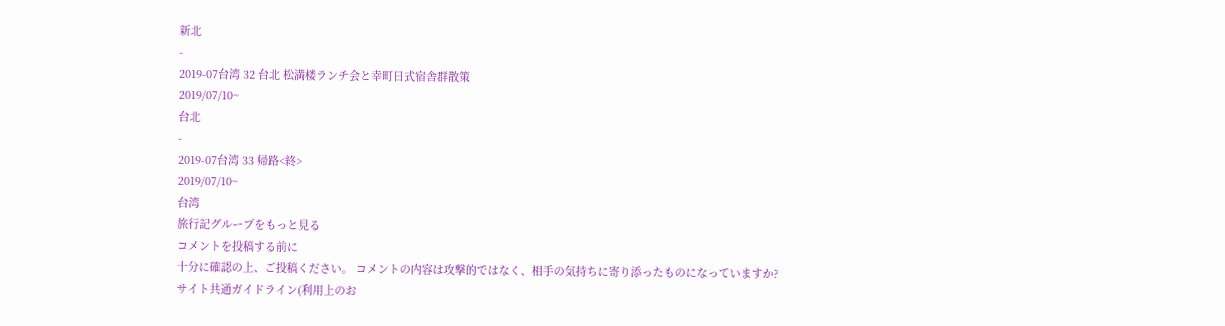新北
-
2019-07台湾 32 台北 松満楼ランチ会と幸町日式宿舎群散策
2019/07/10~
台北
-
2019-07台湾 33 帰路<終>
2019/07/10~
台湾
旅行記グループをもっと見る
コメントを投稿する前に
十分に確認の上、ご投稿ください。 コメントの内容は攻撃的ではなく、相手の気持ちに寄り添ったものになっていますか?
サイト共通ガイドライン(利用上のお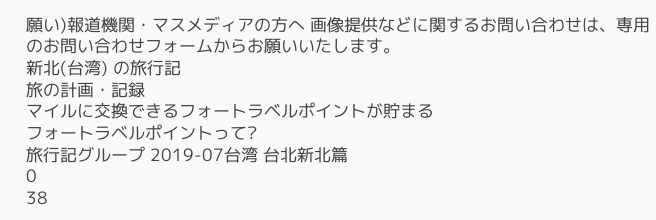願い)報道機関・マスメディアの方へ 画像提供などに関するお問い合わせは、専用のお問い合わせフォームからお願いいたします。
新北(台湾) の旅行記
旅の計画・記録
マイルに交換できるフォートラベルポイントが貯まる
フォートラベルポイントって?
旅行記グループ 2019-07台湾 台北新北篇
0
38